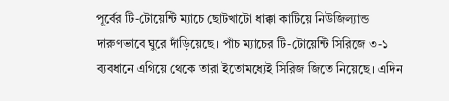পূর্বের টি-টোয়েন্টি ম্যাচে ছোটখাটো ধাক্কা কাটিয়ে নিউজিল্যান্ড দারুণভাবে ঘুরে দাঁড়িয়েছে। পাঁচ ম্যাচের টি-টোয়েন্টি সিরিজে ৩-১ ব্যবধানে এগিয়ে থেকে তারা ইতোমধ্যেই সিরিজ জিতে নিয়েছে। এদিন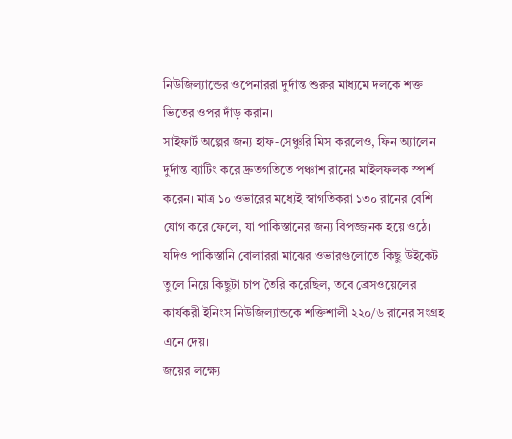নিউজিল্যান্ডের ওপেনাররা দুর্দান্ত শুরুর মাধ্যমে দলকে শক্ত ভিতের ওপর দাঁড় করান।
সাইফার্ট অল্পের জন্য হাফ-সেঞ্চুরি মিস করলেও, ফিন অ্যালেন দুর্দান্ত ব্যাটিং করে দ্রুতগতিতে পঞ্চাশ রানের মাইলফলক স্পর্শ করেন। মাত্র ১০ ওভারের মধ্যেই স্বাগতিকরা ১৩০ রানের বেশি যোগ করে ফেলে, যা পাকিস্তানের জন্য বিপজ্জনক হয়ে ওঠে। যদিও পাকিস্তানি বোলাররা মাঝের ওভারগুলোতে কিছু উইকেট তুলে নিয়ে কিছুটা চাপ তৈরি করেছিল, তবে ব্রেসওয়েলের কার্যকরী ইনিংস নিউজিল্যান্ডকে শক্তিশালী ২২০/৬ রানের সংগ্রহ এনে দেয়।
জয়ের লক্ষ্যে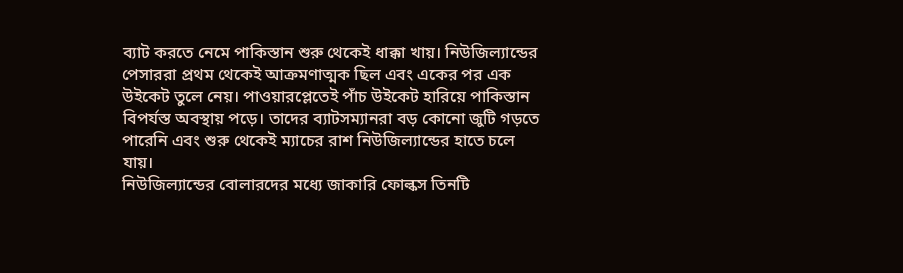ব্যাট করতে নেমে পাকিস্তান শুরু থেকেই ধাক্কা খায়। নিউজিল্যান্ডের পেসাররা প্রথম থেকেই আক্রমণাত্মক ছিল এবং একের পর এক উইকেট তুলে নেয়। পাওয়ারপ্লেতেই পাঁচ উইকেট হারিয়ে পাকিস্তান বিপর্যস্ত অবস্থায় পড়ে। তাদের ব্যাটসম্যানরা বড় কোনো জুটি গড়তে পারেনি এবং শুরু থেকেই ম্যাচের রাশ নিউজিল্যান্ডের হাতে চলে যায়।
নিউজিল্যান্ডের বোলারদের মধ্যে জাকারি ফোল্কস তিনটি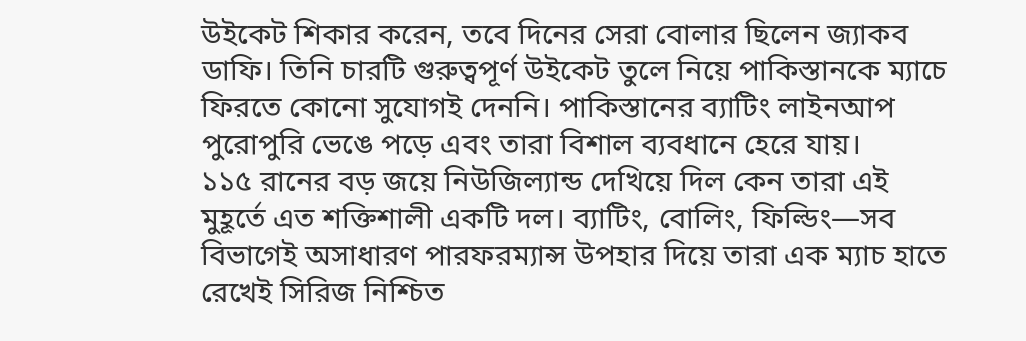উইকেট শিকার করেন, তবে দিনের সেরা বোলার ছিলেন জ্যাকব ডাফি। তিনি চারটি গুরুত্বপূর্ণ উইকেট তুলে নিয়ে পাকিস্তানকে ম্যাচে ফিরতে কোনো সুযোগই দেননি। পাকিস্তানের ব্যাটিং লাইনআপ পুরোপুরি ভেঙে পড়ে এবং তারা বিশাল ব্যবধানে হেরে যায়।
১১৫ রানের বড় জয়ে নিউজিল্যান্ড দেখিয়ে দিল কেন তারা এই মুহূর্তে এত শক্তিশালী একটি দল। ব্যাটিং, বোলিং, ফিল্ডিং—সব বিভাগেই অসাধারণ পারফরম্যান্স উপহার দিয়ে তারা এক ম্যাচ হাতে রেখেই সিরিজ নিশ্চিত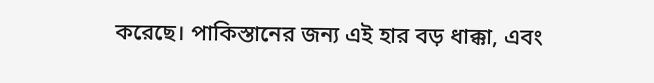করেছে। পাকিস্তানের জন্য এই হার বড় ধাক্কা, এবং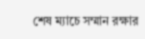শেষ ম্যাচে সম্মান রক্ষার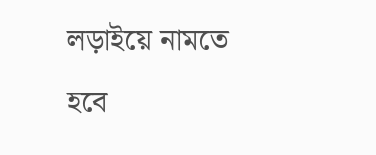লড়াইয়ে নামতে হবে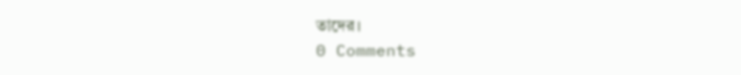তাদের।
0 Comments